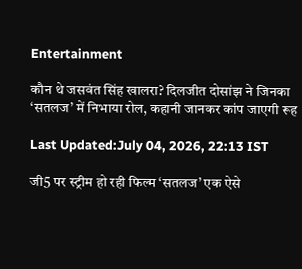Entertainment

कौन थे जसवंत सिंह खालरा? दिलजीत दोसांझ ने जिनका ‘सतलज’ में निभाया रोल, कहानी जानकर कांप जाएगी रूह

Last Updated:July 04, 2026, 22:13 IST

जी5 पर स्ट्रीम हो रही फिल्म ‘सतलज’ एक ऐसे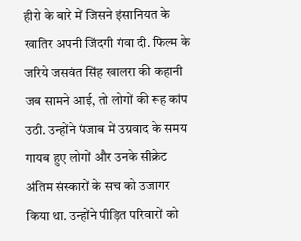हीरो के बारे में जिसने इंसानियत के खातिर अपनी जिंदगी गंवा दी. फिल्म के जरिये जसवंत सिंह खालरा की कहानी जब सामने आई, तो लोगों की रूह कांप उठी. उन्होंने पंजाब में उग्रवाद के समय गायब हुए लोगों और उनके सीक्रेट अंतिम संस्कारों के सच को उजागर किया था. उन्होंने पीड़ित परिवारों को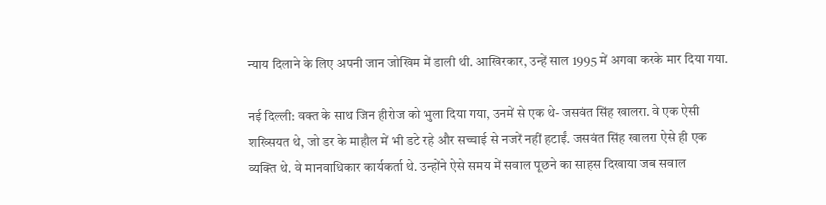न्याय दिलाने के लिए अपनी जान जोखिम में डाली थी. आखिरकार, उन्हें साल 1995 में अगवा करके मार दिया गया.

नई दिल्ली: वक्त के साथ जिन हीरोज को भुला दिया गया, उनमें से एक थे- जसवंत सिंह खालरा. वे एक ऐसी शख्सियत थे, जो डर के माहौल में भी डटे रहे और सच्चाई से नजरें नहीं हटाईं. जसवंत सिंह खालरा ऐसे ही एक व्यक्ति थे. वे मानवाधिकार कार्यकर्ता थे. उन्होंने ऐसे समय में सवाल पूछने का साहस दिखाया जब सवाल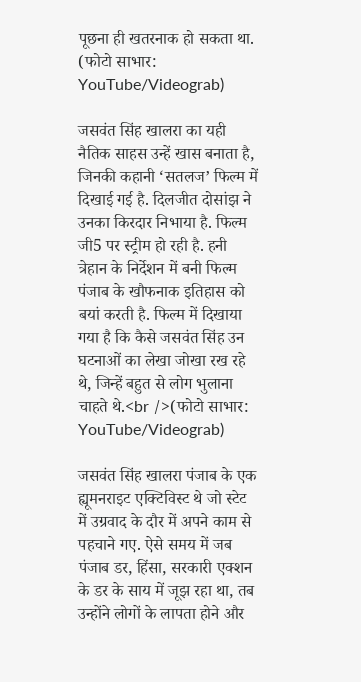पूछना ही खतरनाक हो सकता था. (फोटो साभार: YouTube/Videograb)

जसवंत सिंह खालरा का यही नैतिक साहस उन्हें खास बनाता है, जिनकी कहानी ‘सतलज’ फिल्म में दिखाई गई है. दिलजीत दोसांझ ने उनका किरदार निभाया है. फिल्म जी5 पर स्ट्रीम हो रही है. हनी त्रेहान के निर्देशन में बनी फिल्म पंजाब के खौफनाक इतिहास को बयां करती है. फिल्म में दिखाया गया है कि कैसे जसवंत सिंह उन घटनाओं का लेखा जोखा रख रहे थे, जिन्हें बहुत से लोग भुलाना चाहते थे.<br />(फोटो साभार: YouTube/Videograb)

जसवंत सिंह खालरा पंजाब के एक ह्यूमनराइट एक्टिविस्ट थे जो स्टेट में उग्रवाद के दौर में अपने काम से पहचाने गए. ऐसे समय में जब पंजाब डर, हिंसा, सरकारी एक्शन के डर के साय में जूझ रहा था, तब उन्होंने लोगों के लापता होने और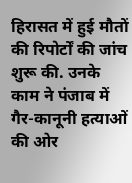हिरासत में हुई मौतों की रिपोर्टों की जांच शुरू की. उनके काम ने पंजाब में गैर-कानूनी हत्याओं की ओर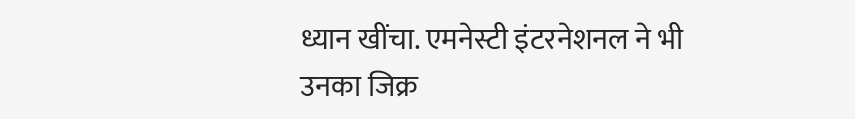ध्यान खींचा. एमनेस्टी इंटरनेशनल ने भी उनका जिक्र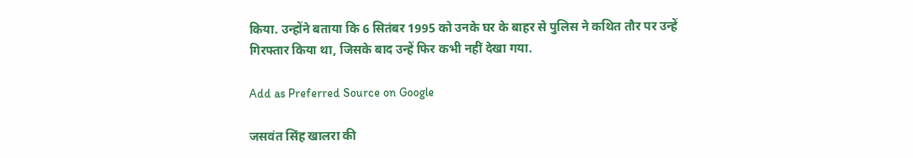किया. उन्होंने बताया कि 6 सितंबर 1995 को उनके घर के बाहर से पुलिस ने कथित तौर पर उन्हें गिरफ्तार किया था, जिसके बाद उन्हें फिर कभी नहीं देखा गया.

Add as Preferred Source on Google

जसवंत सिंह खालरा की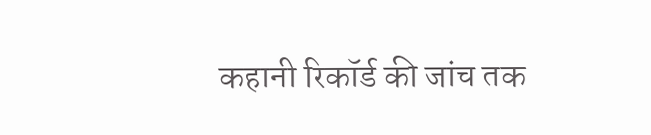कहानी रिकॉर्ड की जांच तक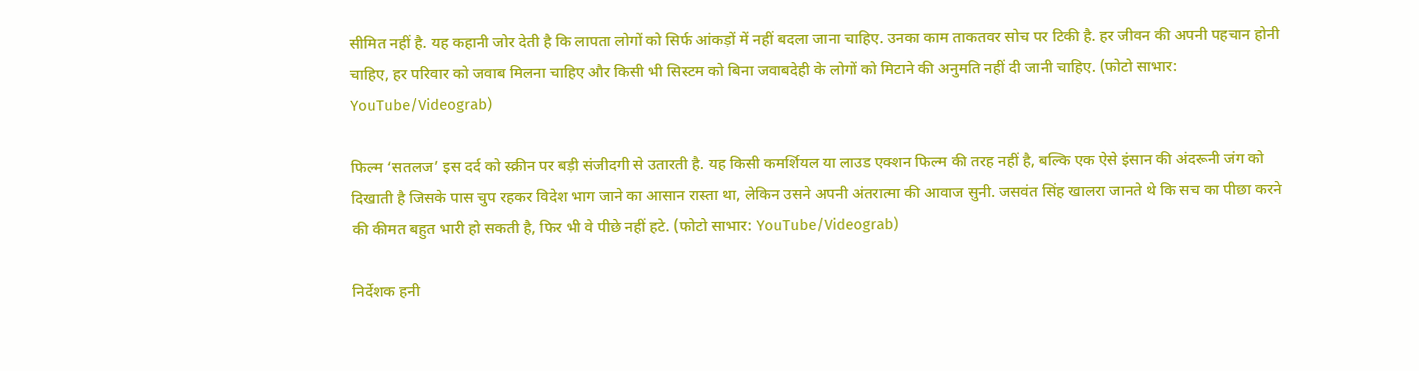सीमित नहीं है. यह कहानी जोर देती है कि लापता लोगों को सिर्फ आंकड़ों में नहीं बदला जाना चाहिए. उनका काम ताकतवर सोच पर टिकी है. हर जीवन की अपनी पहचान होनी चाहिए, हर परिवार को जवाब मिलना चाहिए और किसी भी सिस्टम को बिना जवाबदेही के लोगों को मिटाने की अनुमति नहीं दी जानी चाहिए. (फोटो साभार: YouTube/Videograb)

फिल्म ‘सतलज’ इस दर्द को स्क्रीन पर बड़ी संजीदगी से उतारती है. यह किसी कमर्शियल या लाउड एक्शन फिल्म की तरह नहीं है, बल्कि एक ऐसे इंसान की अंदरूनी जंग को दिखाती है जिसके पास चुप रहकर विदेश भाग जाने का आसान रास्ता था, लेकिन उसने अपनी अंतरात्मा की आवाज सुनी. जसवंत सिंह खालरा जानते थे कि सच का पीछा करने की कीमत बहुत भारी हो सकती है, फिर भी वे पीछे नहीं हटे. (फोटो साभार: YouTube/Videograb)

निर्देशक हनी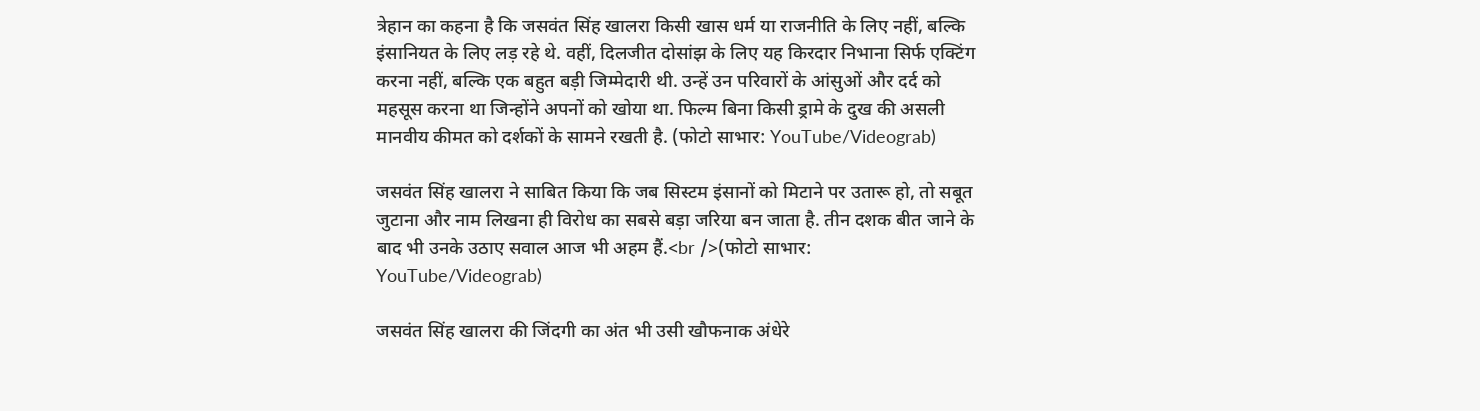त्रेहान का कहना है कि जसवंत सिंह खालरा किसी खास धर्म या राजनीति के लिए नहीं, बल्कि इंसानियत के लिए लड़ रहे थे. वहीं, दिलजीत दोसांझ के लिए यह किरदार निभाना सिर्फ एक्टिंग करना नहीं, बल्कि एक बहुत बड़ी जिम्मेदारी थी. उन्हें उन परिवारों के आंसुओं और दर्द को महसूस करना था जिन्होंने अपनों को खोया था. फिल्म बिना किसी ड्रामे के दुख की असली मानवीय कीमत को दर्शकों के सामने रखती है. (फोटो साभार: YouTube/Videograb)

जसवंत सिंह खालरा ने साबित किया कि जब सिस्टम इंसानों को मिटाने पर उतारू हो, तो सबूत जुटाना और नाम लिखना ही विरोध का सबसे बड़ा जरिया बन जाता है. तीन दशक बीत जाने के बाद भी उनके उठाए सवाल आज भी अहम हैं.<br />(फोटो साभार: YouTube/Videograb)

जसवंत सिंह खालरा की जिंदगी का अंत भी उसी खौफनाक अंधेरे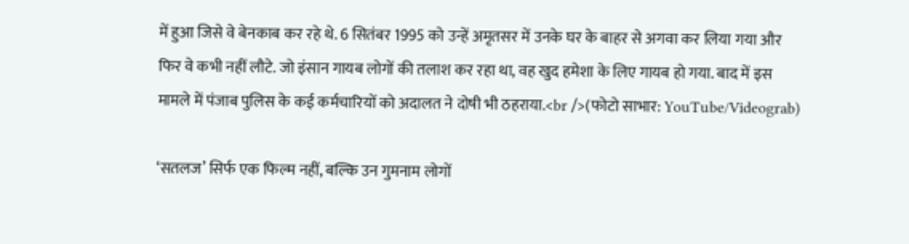में हुआ जिसे वे बेनकाब कर रहे थे. 6 सितंबर 1995 को उन्हें अमृतसर में उनके घर के बाहर से अगवा कर लिया गया और फिर वे कभी नहीं लौटे. जो इंसान गायब लोगों की तलाश कर रहा था, वह खुद हमेशा के लिए गायब हो गया. बाद में इस मामले में पंजाब पुलिस के कई कर्मचारियों को अदालत ने दोषी भी ठहराया.<br />(फोटो साभार: YouTube/Videograb)

‘सतलज’ सिर्फ एक फिल्म नहीं, बल्कि उन गुमनाम लोगों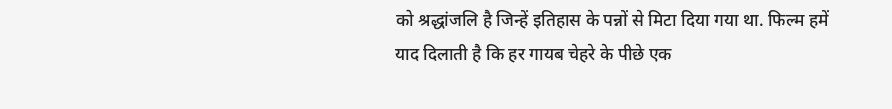को श्रद्धांजलि है जिन्हें इतिहास के पन्नों से मिटा दिया गया था. फिल्म हमें याद दिलाती है कि हर गायब चेहरे के पीछे एक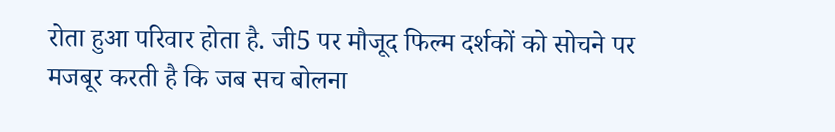रोता हुआ परिवार होता है. जी5 पर मौजूद फिल्म दर्शकों को सोचने पर मजबूर करती है कि जब सच बोलना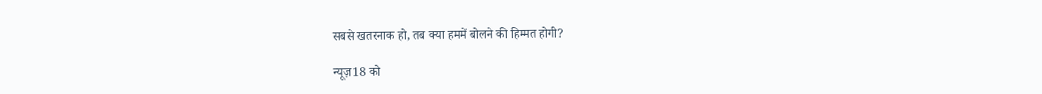सबसे खतरनाक हो, तब क्या हममें बोलने की हिम्मत होगी?

न्यूज़18 को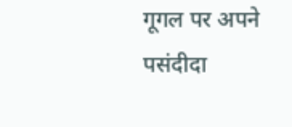गूगल पर अपने पसंदीदा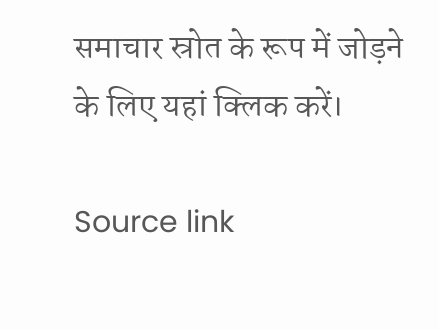समाचार स्रोत के रूप में जोड़ने के लिए यहां क्लिक करें।

Source link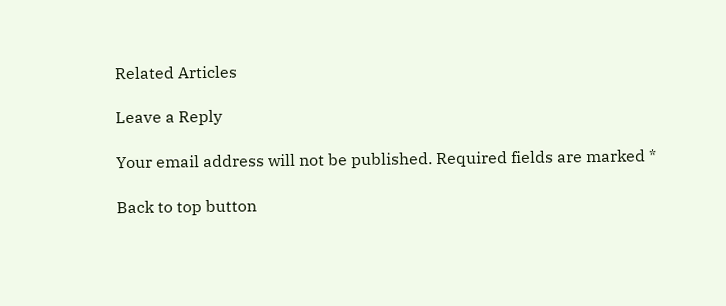Related Articles

Leave a Reply

Your email address will not be published. Required fields are marked *

Back to top button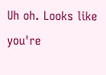Uh oh. Looks like you're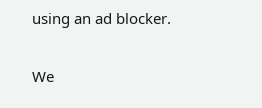using an ad blocker.

We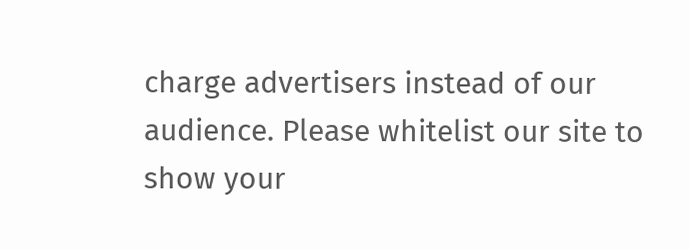charge advertisers instead of our audience. Please whitelist our site to show your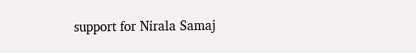support for Nirala Samaj